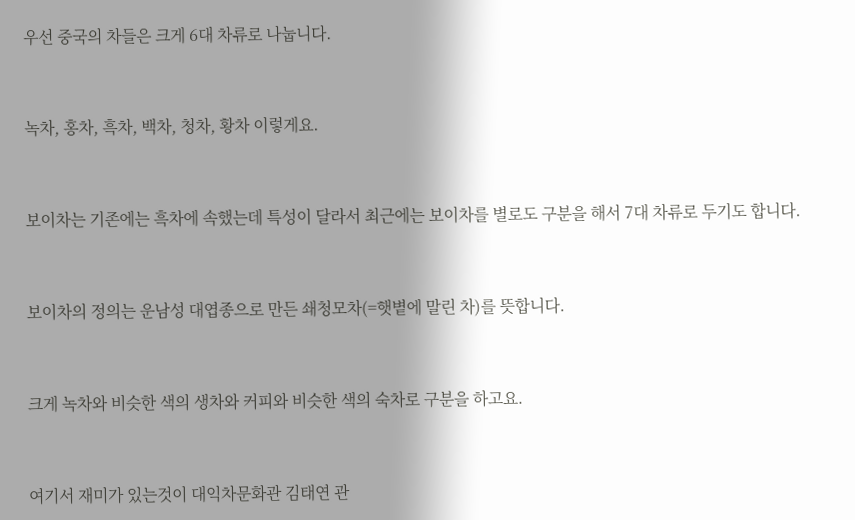우선 중국의 차들은 크게 6대 차류로 나눕니다.


녹차, 홍차, 흑차, 백차, 청차, 황차 이렇게요.


보이차는 기존에는 흑차에 속했는데 특성이 달라서 최근에는 보이차를 별로도 구분을 해서 7대 차류로 두기도 합니다.


보이차의 정의는 운남성 대엽종으로 만든 쇄청모차(=햇볕에 말린 차)를 뜻합니다.


크게 녹차와 비슷한 색의 생차와 커피와 비슷한 색의 숙차로 구분을 하고요.


여기서 재미가 있는것이 대익차문화관 김태연 관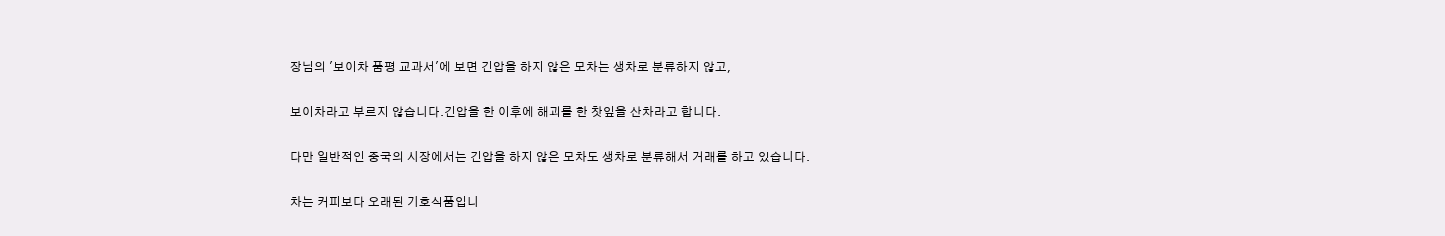장님의 '보이차 품평 교과서'에 보면 긴압을 하지 않은 모차는 생차로 분류하지 않고,


보이차라고 부르지 않습니다.긴압을 한 이후에 해괴를 한 찻잎을 산차라고 합니다.


다만 일반적인 중국의 시장에서는 긴압을 하지 않은 모차도 생차로 분류해서 거래를 하고 있습니다.


차는 커피보다 오래된 기호식품입니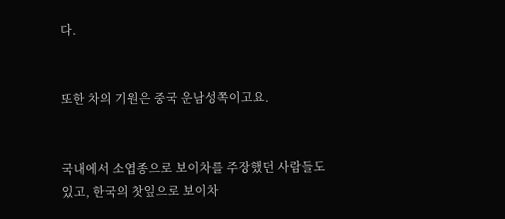다.


또한 차의 기원은 중국 운남성쪽이고요.


국내에서 소엽종으로 보이차를 주장했던 사람들도 있고, 한국의 찻잎으로 보이차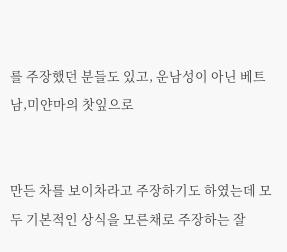를 주장했던 분들도 있고, 운남성이 아닌 베트남,미얀마의 찻잎으로


만든 차를 보이차라고 주장하기도 하였는데 모두 기본적인 상식을 모른채로 주장하는 잘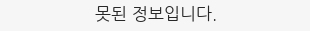못된 정보입니다.